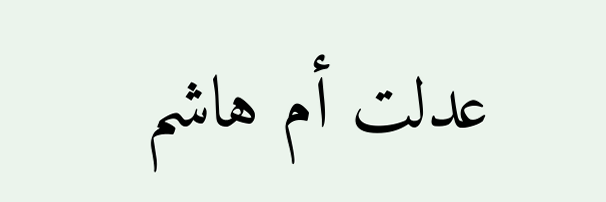عدلت أم هاشم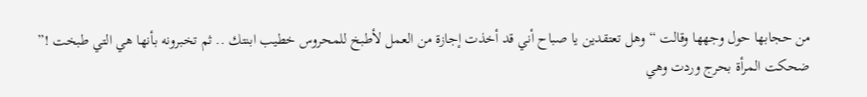من حجابها حول وجهها وقالت “وهل تعتقدين يا صباح أني قد أخذت إجازة من العمل لأطبخ للمحروس خطيب ابنتك .. ثم تخبرونه بأنها هي التي طبخت !”
ضحكت المرأة بحرج وردت وهي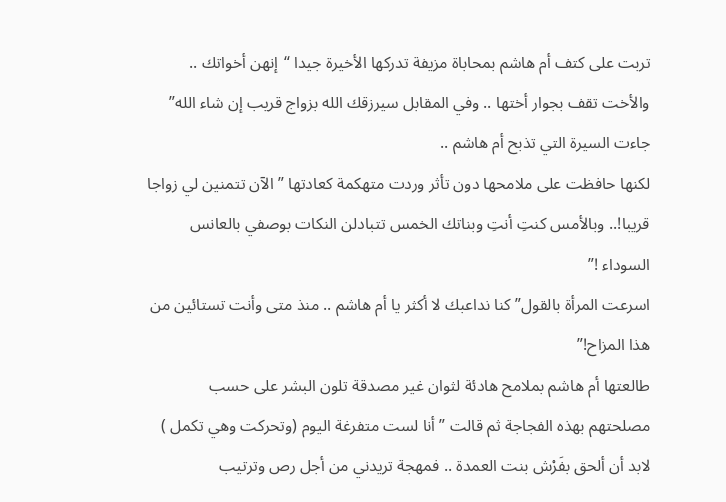تربت على كتف أم هاشم بمحاباة مزيفة تدركها الأخيرة جيدا “إنهن أخواتك .. والأخت تقف بجوار أختها .. وفي المقابل سيرزقك الله بزواج قريب إن شاء الله”
جاءت السيرة التي تذبح أم هاشم ..
لكنها حافظت على ملامحها دون تأثر وردت متهكمة كعادتها ” الآن تتمنين لي زواجا قريبا!.. وبالأمس كنتِ أنتِ وبناتك الخمس تتبادلن النكات بوصفي بالعانس السوداء !”
اسرعت المرأة بالقول” كنا نداعبك لا أكثر يا أم هاشم .. منذ متى وأنت تستائين من هذا المزاح!”
طالعتها أم هاشم بملامح هادئة لثوان غير مصدقة تلون البشر على حسب مصلحتهم بهذه الفجاجة ثم قالت ” أنا لست متفرغة اليوم (وتحركت وهي تكمل ) لابد أن ألحق بفَرْش بنت العمدة .. فمهجة تريدني من أجل رص وترتيب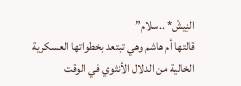النِيشْ* ..سلام”
قالتها أم هاشم وهي تبتعد بخطواتها العسكرية الخالية من الدلال الأنثوي في الوقت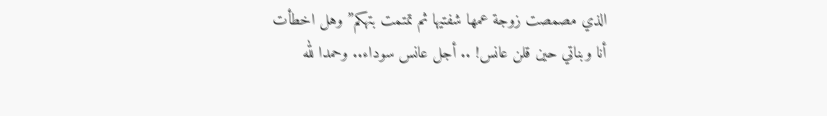الذي مصمصت زوجة عمها شفتيها ثم تمتمت بتهكم” وهل اخطأت أنا وبناتي حين قلن عانس! .. أجل عانس سوداء.. وحمدا لله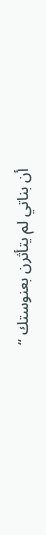أن بناتي لم يتأثرن بعنوستك “